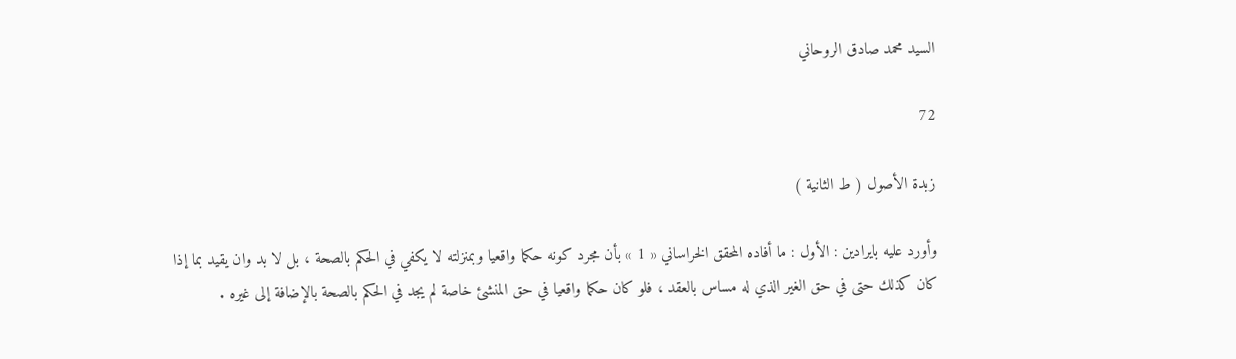السيد محمد صادق الروحاني

72

زبدة الأصول ( ط الثانية )

وأورد عليه بايرادين : الأول : ما أفاده المحقق الخراساني « 1 » بأن مجرد كونه حكما واقعيا وبمنزلته لا يكفي في الحكم بالصحة ، بل لا بد وان يقيد بما إذا كان كذلك حتى في حق الغير الذي له مساس بالعقد ، فلو كان حكما واقعيا في حق المنشئ خاصة لم يجد في الحكم بالصحة بالإضافة إلى غيره .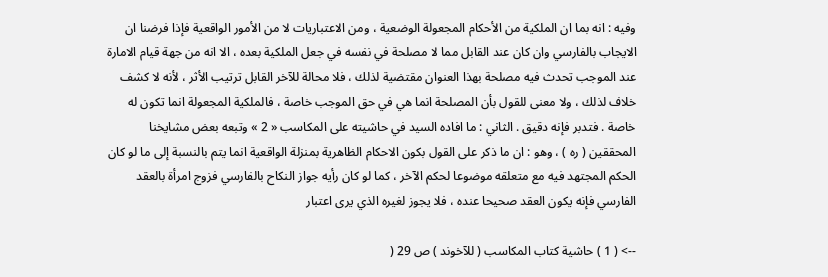وفيه : انه بما ان الملكية من الأحكام المجعولة الوضعية ، ومن الاعتباريات لا من الأمور الواقعية فإذا فرضنا ان الايجاب بالفارسي وان كان عند القابل مما لا مصلحة في نفسه في جعل الملكية بعده ، الا انه من جهة قيام الامارة عند الموجب تحدث فيه مصلحة بهذا العنوان مقتضية لذلك ، فلا محالة للآخر القابل ترتيب الأثر ، لأنه لا كشف خلاف لذلك ، ولا معنى للقول بأن المصلحة انما هي في حق الموجب خاصة ، فالملكية المجعولة انما تكون له خاصة . فتدبر فإنه دقيق . الثاني : ما افاده السيد في حاشيته على المكاسب « 2 » وتبعه بعض مشايخنا المحققين ( ره ) ، وهو : ان ما ذكر على القول بكون الاحكام الظاهرية بمنزلة الواقعية انما يتم بالنسبة إلى ما لو كان الحكم المجتهد فيه مع متعلقه موضوعا لحكم الآخر ، كما لو كان رأيه جواز النكاح بالفارسي فزوج امرأة بالعقد الفارسي فإنه يكون العقد صحيحا عنده ، فلا يجوز لغيره الذي يرى اعتبار

--> ( 1 ) حاشية كتاب المكاسب ( للآخوند ) ص 29 (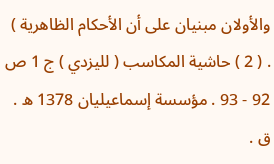والأولان مبنيان على أن الأحكام الظاهرية ) . ( 2 ) حاشية المكاسب ( لليزدي ) ج 1 ص 92 - 93 . مؤسسة إسماعيليان 1378 ه . ق .